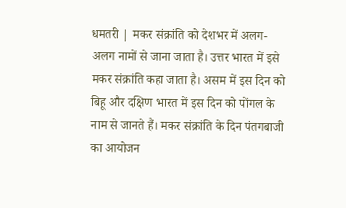धमतरी | मकर संक्रांति को देशभर में अलग-अलग नामों से जाना जाता है। उत्तर भारत में इसे मकर संक्रांति कहा जाता है। असम में इस दिन को बिहू और दक्षिण भारत में इस दिन को पोंगल के नाम से जानते हैं। मकर संक्रांति के दिन पंतगबाजी का आयोजन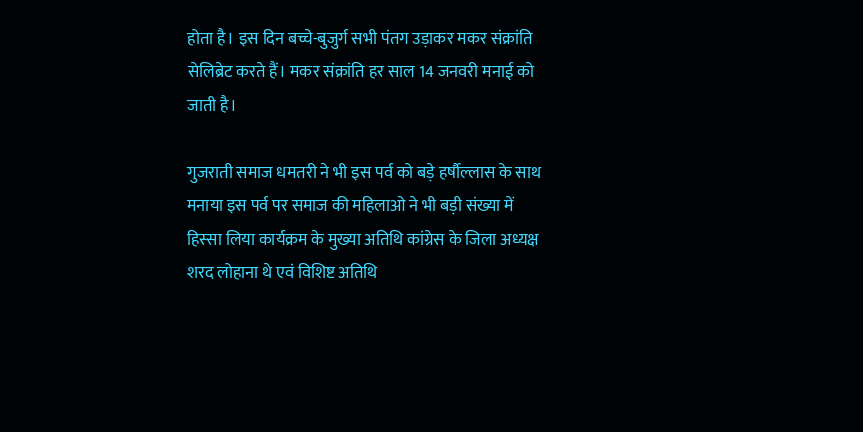होता है। इस दिन बच्चे-बुजुर्ग सभी पंतग उड़ाकर मकर संक्रांति सेलिब्रेट करते हैं। मकर संक्रांति हर साल 14 जनवरी मनाई को जाती है।

गुजराती समाज धमतरी ने भी इस पर्व को बड़े हर्षौल्लास के साथ मनाया इस पर्व पर समाज की महिलाओ ने भी बड़ी संख्या में हिस्सा लिया कार्यक्रम के मुख्या अतिथि कांग्रेस के जिला अध्यक्ष शरद लोहाना थे एवं विशिष्ट अतिथि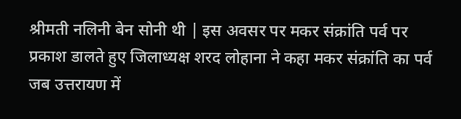श्रीमती नलिनी बेन सोनी थी | इस अवसर पर मकर संक्रांति पर्व पर प्रकाश डालते हुए जिलाध्यक्ष शरद लोहाना ने कहा मकर संक्रांति का पर्व जब उत्तरायण में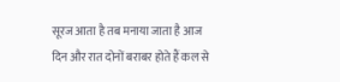सूरज आता है तब मनाया जाता है आज दिन और रात दोनों बराबर होते हैं कल से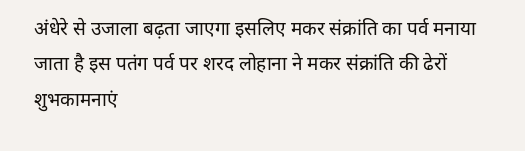अंधेरे से उजाला बढ़ता जाएगा इसलिए मकर संक्रांति का पर्व मनाया जाता है इस पतंग पर्व पर शरद लोहाना ने मकर संक्रांति की ढेरों शुभकामनाएं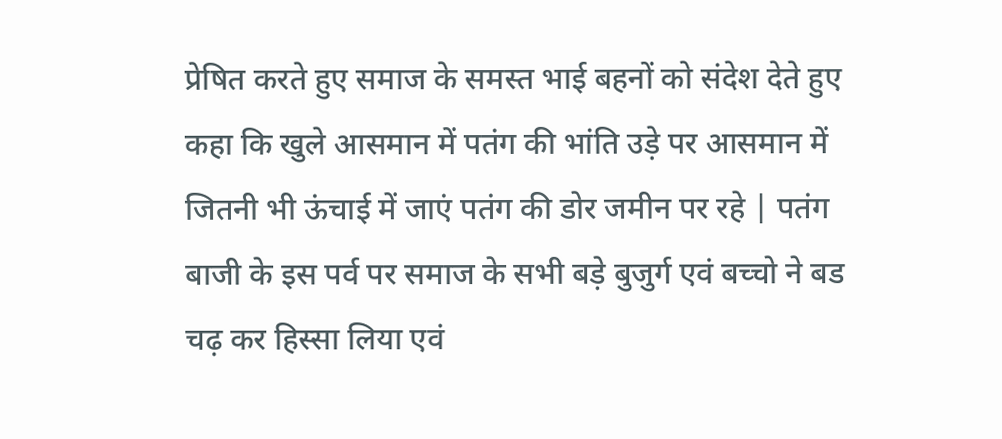प्रेषित करते हुए समाज के समस्त भाई बहनों को संदेश देते हुए कहा कि खुले आसमान में पतंग की भांति उड़े पर आसमान में जितनी भी ऊंचाई में जाएं पतंग की डोर जमीन पर रहे | पतंग बाजी के इस पर्व पर समाज के सभी बड़े बुजुर्ग एवं बच्चो ने बड चढ़ कर हिस्सा लिया एवं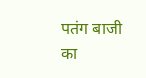पतंग बाजी का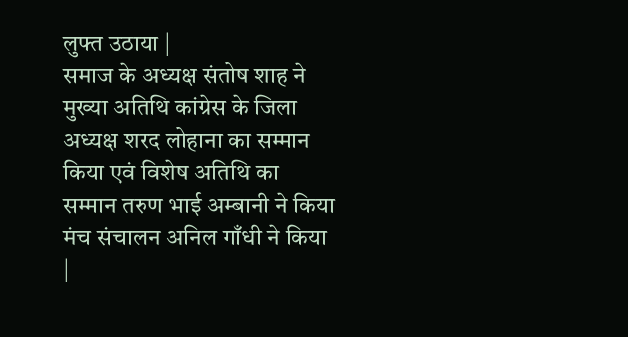लुफ्त उठाया |
समाज के अध्यक्ष संतोष शाह ने मुख्या अतिथि कांग्रेस के जिला अध्यक्ष शरद लोहाना का सम्मान किया एवं विशेष अतिथि का सम्मान तरुण भाई अम्बानी ने किया मंच संचालन अनिल गाँधी ने किया |